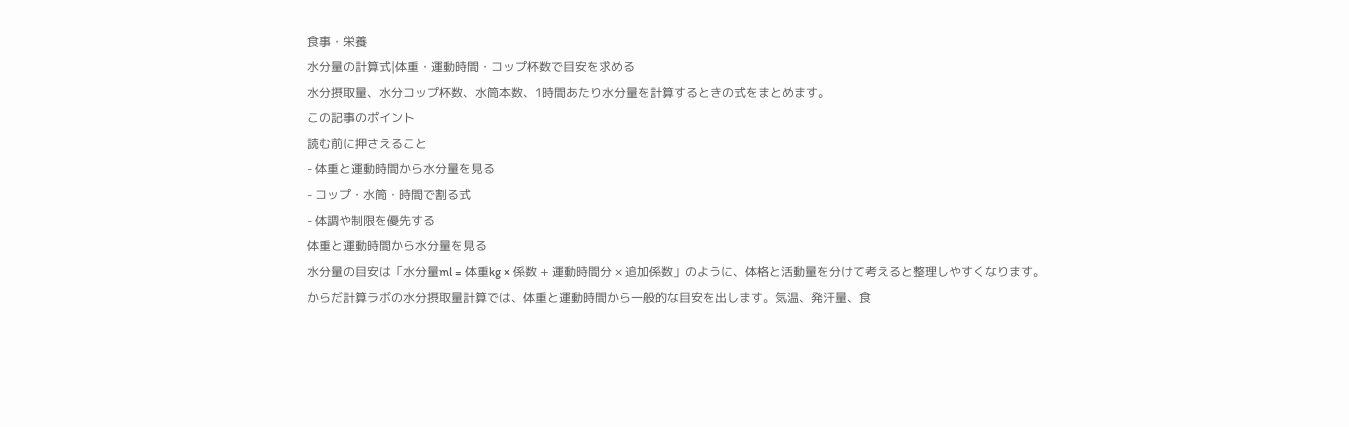食事・栄養
水分量の計算式|体重・運動時間・コップ杯数で目安を求める
水分摂取量、水分コップ杯数、水筒本数、1時間あたり水分量を計算するときの式をまとめます。
この記事のポイント
読む前に押さえること
- 体重と運動時間から水分量を見る
- コップ・水筒・時間で割る式
- 体調や制限を優先する
体重と運動時間から水分量を見る
水分量の目安は「水分量ml = 体重kg × 係数 + 運動時間分 × 追加係数」のように、体格と活動量を分けて考えると整理しやすくなります。
からだ計算ラボの水分摂取量計算では、体重と運動時間から一般的な目安を出します。気温、発汗量、食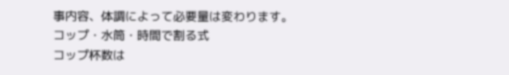事内容、体調によって必要量は変わります。
コップ・水筒・時間で割る式
コップ杯数は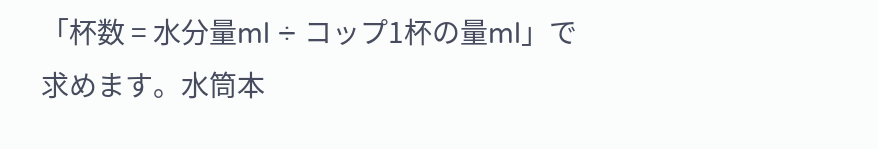「杯数 = 水分量ml ÷ コップ1杯の量ml」で求めます。水筒本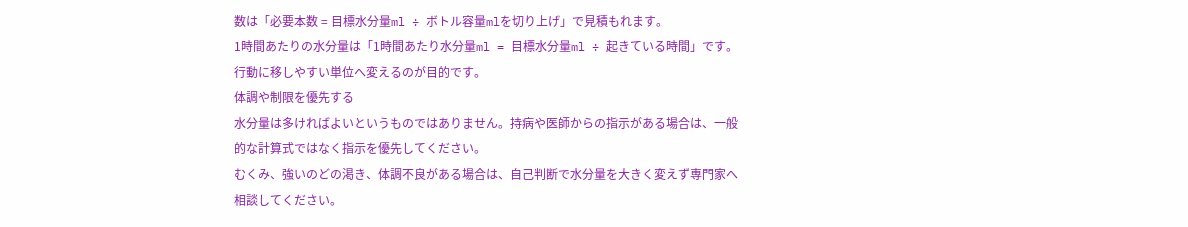数は「必要本数 = 目標水分量ml ÷ ボトル容量mlを切り上げ」で見積もれます。
1時間あたりの水分量は「1時間あたり水分量ml = 目標水分量ml ÷ 起きている時間」です。行動に移しやすい単位へ変えるのが目的です。
体調や制限を優先する
水分量は多ければよいというものではありません。持病や医師からの指示がある場合は、一般的な計算式ではなく指示を優先してください。
むくみ、強いのどの渇き、体調不良がある場合は、自己判断で水分量を大きく変えず専門家へ相談してください。